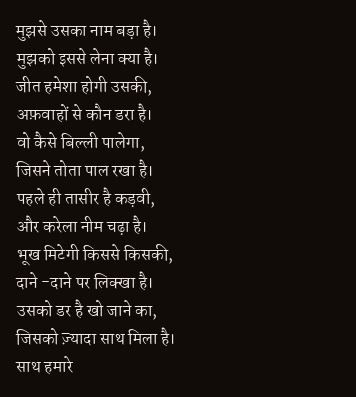मुझसे उसका नाम बड़ा है।
मुझको इससे लेना क्या है।
जीत हमेशा होगी उसकी,
अफ़वाहों से कौन डरा है।
वो कैसे बिल्ली पालेगा,
जिसने तोता पाल रखा है।
पहले ही तासीर है कड़वी,
और करेला नीम चढ़ा है।
भूख मिटेगी किससे किसकी,
दाने -दाने पर लिक्खा है।
उसको डर है खो जाने का,
जिसको ज़्यादा साथ मिला है।
साथ हमारे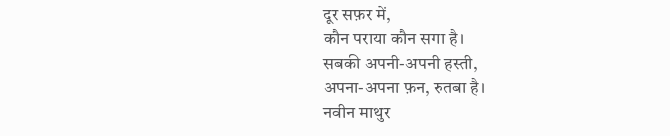दूर सफ़र में,
कौन पराया कौन सगा है।
सबकी अपनी-अपनी हस्ती,
अपना-अपना फ़न, रुतबा है।
नवीन माथुर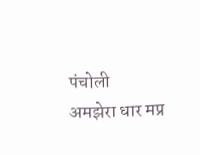पंचोली
अमझेरा धार मप्र